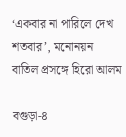‘একবার না পারিলে দেখ শতবার’, মনোনয়ন বাতিল প্রসঙ্গে হিরো আলম

বগুড়া-৪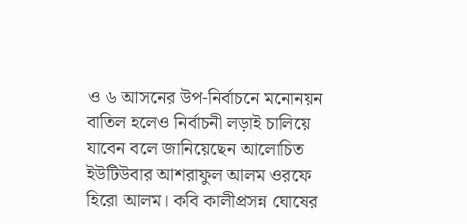ও ৬ আসনের উপ-নির্বাচনে মনোনয়ন বাতিল হলেও নির্বাচনী লড়াই চালিয়ে যাবেন বলে জানিয়েছেন আলোচিত ইউটিউবার আশরাফুল আলম ওরফে হিরো আলম। কবি কালীপ্রসন্ন ঘোষের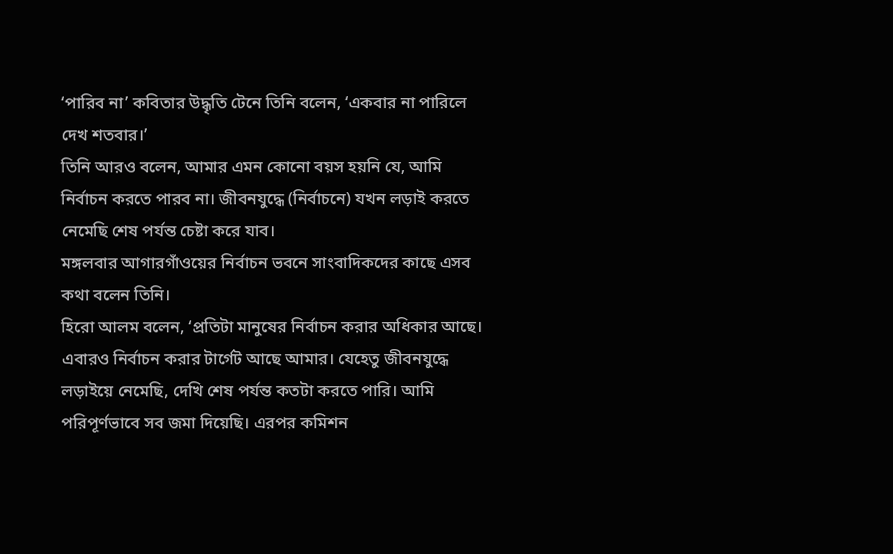‘পারিব না’ কবিতার উদ্ধৃতি টেনে তিনি বলেন, ‘একবার না পারিলে দেখ শতবার।’
তিনি আরও বলেন, আমার এমন কোনো বয়স হয়নি যে, আমি নির্বাচন করতে পারব না। জীবনযুদ্ধে (নির্বাচনে) যখন লড়াই করতে নেমেছি শেষ পর্যন্ত চেষ্টা করে যাব।
মঙ্গলবার আগারগাঁওয়ের নির্বাচন ভবনে সাংবাদিকদের কাছে এসব কথা বলেন তিনি।
হিরো আলম বলেন, ‘প্রতিটা মানুষের নির্বাচন করার অধিকার আছে। এবারও নির্বাচন করার টার্গেট আছে আমার। যেহেতু জীবনযুদ্ধে লড়াইয়ে নেমেছি, দেখি শেষ পর্যন্ত কতটা করতে পারি। আমি পরিপূর্ণভাবে সব জমা দিয়েছি। এরপর কমিশন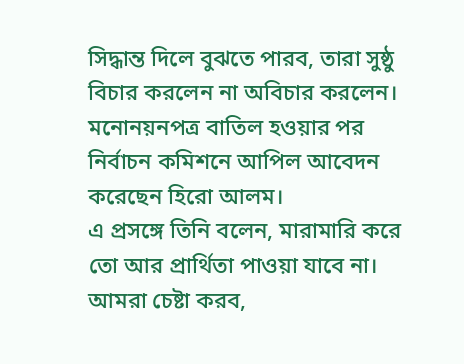সিদ্ধান্ত দিলে বুঝতে পারব, তারা সুষ্ঠু বিচার করলেন না অবিচার করলেন।
মনোনয়নপত্র বাতিল হওয়ার পর নির্বাচন কমিশনে আপিল আবেদন করেছেন হিরো আলম।
এ প্রসঙ্গে তিনি বলেন, মারামারি করে তো আর প্রার্থিতা পাওয়া যাবে না। আমরা চেষ্টা করব,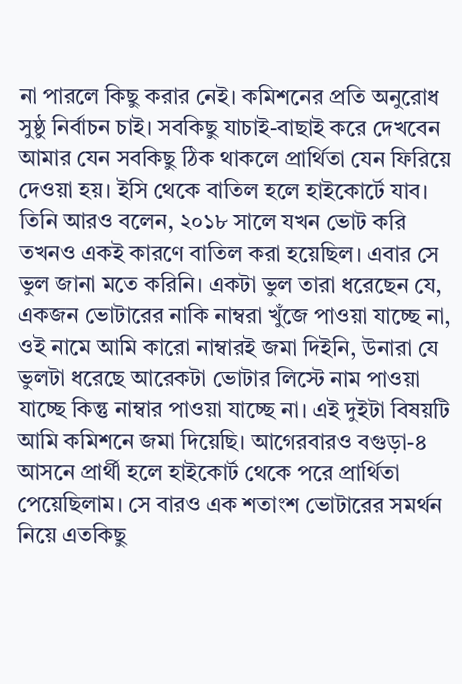না পারলে কিছু করার নেই। কমিশনের প্রতি অনুরোধ সুষ্ঠু নির্বাচন চাই। সবকিছু যাচাই-বাছাই করে দেখবেন আমার যেন সবকিছু ঠিক থাকলে প্রার্থিতা যেন ফিরিয়ে দেওয়া হয়। ইসি থেকে বাতিল হলে হাইকোর্টে যাব।
তিনি আরও বলেন, ২০১৮ সালে যখন ভোট করি তখনও একই কারণে বাতিল করা হয়েছিল। এবার সে ভুল জানা মতে করিনি। একটা ভুল তারা ধরেছেন যে, একজন ভোটারের নাকি নাম্বরা খুঁজে পাওয়া যাচ্ছে না, ওই নামে আমি কারো নাম্বারই জমা দিইনি, উনারা যে ভুলটা ধরেছে আরেকটা ভোটার লিস্টে নাম পাওয়া যাচ্ছে কিন্তু নাম্বার পাওয়া যাচ্ছে না। এই দুইটা বিষয়টি আমি কমিশনে জমা দিয়েছি। আগেরবারও বগুড়া-৪ আসনে প্রার্থী হলে হাইকোর্ট থেকে পরে প্রার্থিতা পেয়েছিলাম। সে বারও এক শতাংশ ভোটারের সমর্থন নিয়ে এতকিছু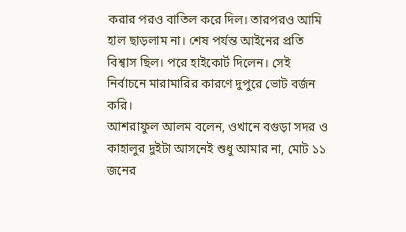করার পরও বাতিল করে দিল। তারপরও আমি হাল ছাড়লাম না। শেষ পর্যন্ত আইনের প্রতি বিশ্বাস ছিল। পরে হাইকোর্ট দিলেন। সেই নির্বাচনে মারামারির কারণে দুপুরে ভোট বর্জন করি।
আশরাফুল আলম বলেন, ওখানে বগুড়া সদর ও কাহালুর দুইটা আসনেই শুধু আমার না, মোট ১১ জনের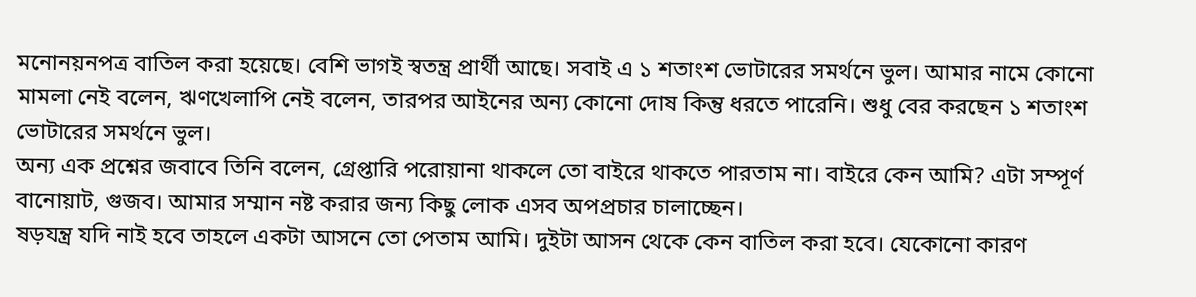মনোনয়নপত্র বাতিল করা হয়েছে। বেশি ভাগই স্বতন্ত্র প্রার্থী আছে। সবাই এ ১ শতাংশ ভোটারের সমর্থনে ভুল। আমার নামে কোনো মামলা নেই বলেন, ঋণখেলাপি নেই বলেন, তারপর আইনের অন্য কোনো দোষ কিন্তু ধরতে পারেনি। শুধু বের করছেন ১ শতাংশ ভোটারের সমর্থনে ভুল।
অন্য এক প্রশ্নের জবাবে তিনি বলেন, গ্রেপ্তারি পরোয়ানা থাকলে তো বাইরে থাকতে পারতাম না। বাইরে কেন আমি? এটা সম্পূর্ণ বানোয়াট, গুজব। আমার সম্মান নষ্ট করার জন্য কিছু লোক এসব অপপ্রচার চালাচ্ছেন।
ষড়যন্ত্র যদি নাই হবে তাহলে একটা আসনে তো পেতাম আমি। দুইটা আসন থেকে কেন বাতিল করা হবে। যেকোনো কারণ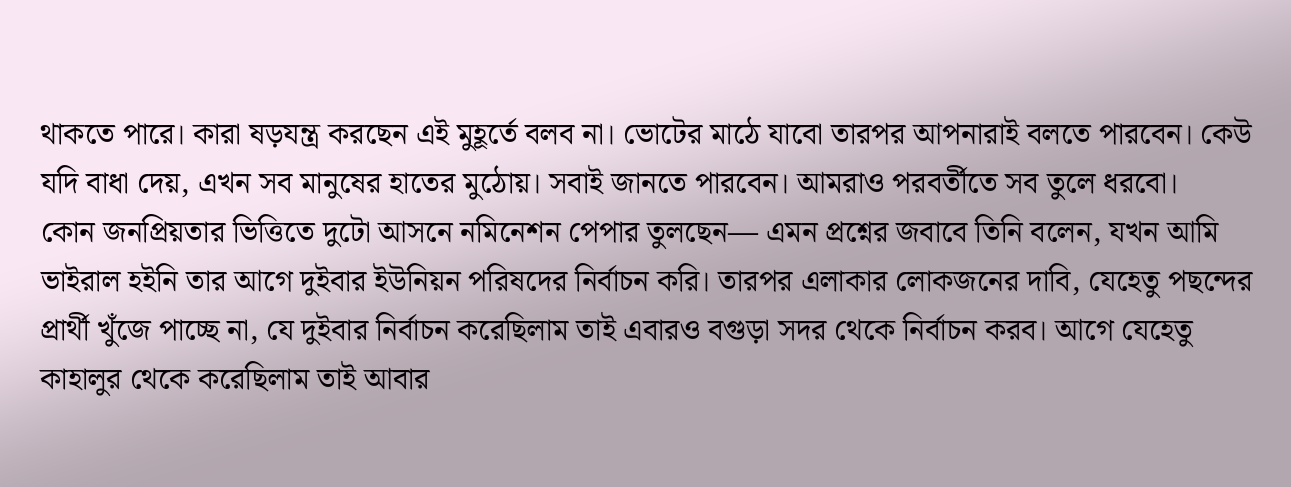থাকতে পারে। কারা ষড়যন্ত্র করছেন এই মুহূর্তে বলব না। ভোটের মাঠে যাবো তারপর আপনারাই বলতে পারবেন। কেউ যদি বাধা দেয়, এখন সব মানুষের হাতের মুঠোয়। সবাই জানতে পারবেন। আমরাও পরবর্তীতে সব তুলে ধরবো।
কোন জনপ্রিয়তার ভিত্তিতে দুটো আসনে নমিনেশন পেপার তুলছেন— এমন প্রশ্নের জবাবে তিনি বলেন, যখন আমি ভাইরাল হইনি তার আগে দুইবার ইউনিয়ন পরিষদের নির্বাচন করি। তারপর এলাকার লোকজনের দাবি, যেহেতু পছন্দের প্রার্থী খুঁজে পাচ্ছে না, যে দুইবার নির্বাচন করেছিলাম তাই এবারও বগুড়া সদর থেকে নির্বাচন করব। আগে যেহেতু কাহালুর থেকে করেছিলাম তাই আবার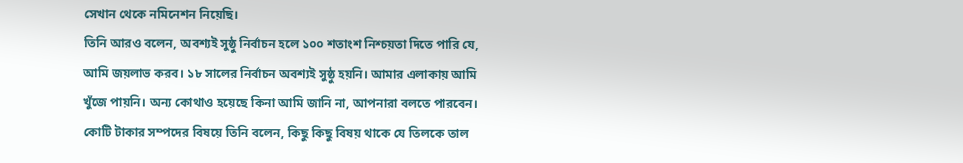সেখান থেকে নমিনেশন নিয়েছি।
তিনি আরও বলেন, অবশ্যই সুষ্ঠু নির্বাচন হলে ১০০ শতাংশ নিশ্চয়তা দিতে পারি যে, আমি জয়লাভ করব। ১৮ সালের নির্বাচন অবশ্যই সুষ্ঠু হয়নি। আমার এলাকায় আমি খুঁজে পায়নি। অন্য কোথাও হয়েছে কিনা আমি জানি না, আপনারা বলতে পারবেন।
কোটি টাকার সম্পদের বিষয়ে তিনি বলেন, কিছু কিছু বিষয় থাকে যে তিলকে তাল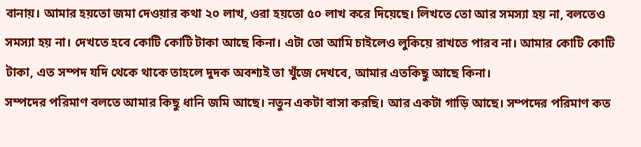বানায়। আমার হয়তো জমা দেওয়ার কথা ২০ লাখ, ওরা হয়তো ৫০ লাখ করে দিয়েছে। লিখতে তো আর সমস্যা হয় না, বলতেও সমস্যা হয় না। দেখতে হবে কোটি কোটি টাকা আছে কিনা। এটা তো আমি চাইলেও লুকিয়ে রাখতে পারব না। আমার কোটি কোটি টাকা, এত সম্পদ যদি থেকে থাকে তাহলে দুদক অবশ্যই তা খুঁজে দেখবে, আমার এতকিছু আছে কিনা।
সম্পদের পরিমাণ বলতে আমার কিছু ধানি জমি আছে। নতুন একটা বাসা করছি। আর একটা গাড়ি আছে। সম্পদের পরিমাণ কত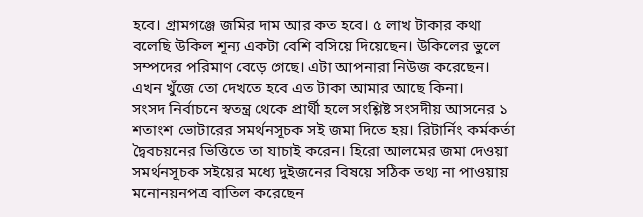হবে। গ্রামগঞ্জে জমির দাম আর কত হবে। ৫ লাখ টাকার কথা বলেছি উকিল শূন্য একটা বেশি বসিয়ে দিয়েছেন। উকিলের ভুলে সম্পদের পরিমাণ বেড়ে গেছে। এটা আপনারা নিউজ করেছেন। এখন খুঁজে তো দেখতে হবে এত টাকা আমার আছে কিনা।
সংসদ নির্বাচনে স্বতন্ত্র থেকে প্রার্থী হলে সংশ্লিষ্ট সংসদীয় আসনের ১ শতাংশ ভোটারের সমর্থনসূচক সই জমা দিতে হয়। রিটার্নিং কর্মকর্তা দ্বৈবচয়নের ভিত্তিতে তা যাচাই করেন। হিরো আলমের জমা দেওয়া সমর্থনসূচক সইয়ের মধ্যে দুইজনের বিষয়ে সঠিক তথ্য না পাওয়ায় মনোনয়নপত্র বাতিল করেছেন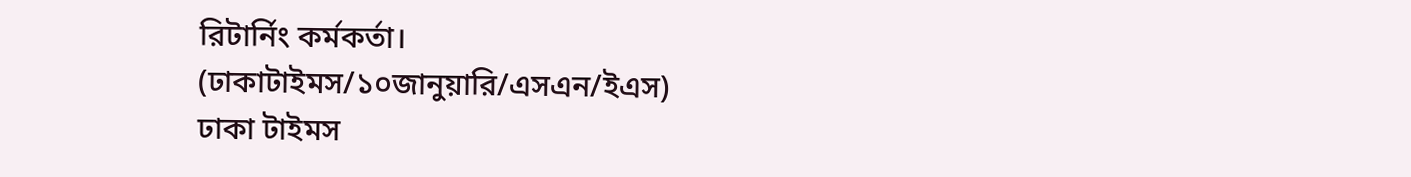রিটার্নিং কর্মকর্তা।
(ঢাকাটাইমস/১০জানুয়ারি/এসএন/ইএস)
ঢাকা টাইমস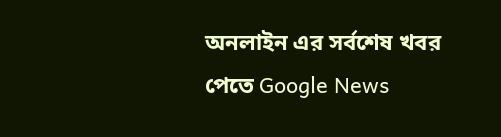অনলাইন এর সর্বশেষ খবর পেতে Google News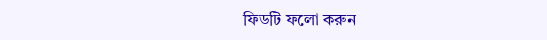ফিডটি ফলো করুন